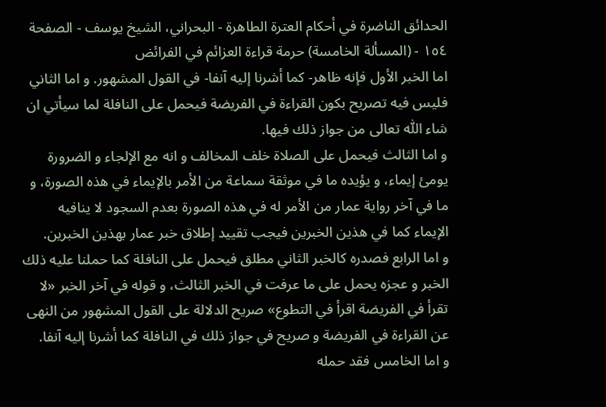الحدائق الناضرة في أحكام العترة الطاهرة - البحراني، الشيخ يوسف - الصفحة ١٥٤ - (المسألة الخامسة) حرمة قراءة العزائم في الفرائض
اما الخبر الأول فإنه ظاهر- كما أشرنا إليه آنفا- في القول المشهور. و اما الثاني فليس فيه تصريح بكون القراءة في الفريضة فيحمل على النافلة لما سيأتي ان شاء اللّٰه تعالى من جواز ذلك فيها.
و اما الثالث فيحمل على الصلاة خلف المخالف و انه مع الإلجاء و الضرورة يومئ إيماء، و يؤيده ما في موثقة سماعة من الأمر بالإيماء في هذه الصورة، و ما في آخر رواية عمار من الأمر له في هذه الصورة بعدم السجود لا ينافيه الإيماء كما في هذين الخبرين فيجب تقييد إطلاق خبر عمار بهذين الخبرين.
و اما الرابع فصدره كالخبر الثاني مطلق فيحمل على النافلة كما حملنا عليه ذلك الخبر و عجزه يحمل على ما عرفت في الخبر الثالث، و قوله في آخر الخبر «لا تقرأ في الفريضة اقرأ في التطوع» صريح الدلالة على القول المشهور من النهى عن القراءة في الفريضة و صريح في جواز ذلك في النافلة كما أشرنا إليه آنفا.
و اما الخامس فقد حمله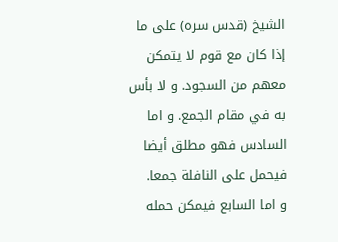الشيخ (قدس سره) على ما إذا كان مع قوم لا يتمكن معهم من السجود. و لا بأس به في مقام الجمع. و اما السادس فهو مطلق أيضا فيحمل على النافلة جمعا.
و اما السابع فيمكن حمله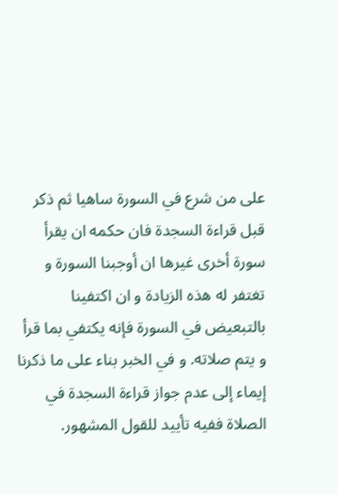على من شرع في السورة ساهيا ثم ذكر قبل قراءة السجدة فان حكمه ان يقرأ سورة أخرى غيرها ان أوجبنا السورة و تغتفر له هذه الزيادة و ان اكتفينا بالتبعيض في السورة فإنه يكتفي بما قرأ و يتم صلاته. و في الخبر بناء على ما ذكرنا إيماء إلى عدم جواز قراءة السجدة في الصلاة ففيه تأييد للقول المشهور.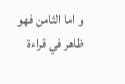و اما الثامن فهو ظاهر في قراءة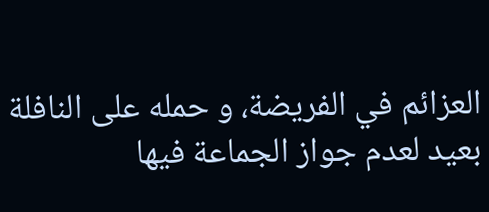العزائم في الفريضة، و حمله على النافلة بعيد لعدم جواز الجماعة فيها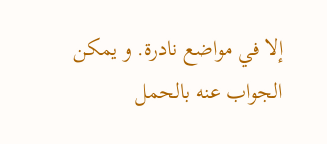إلا في مواضع نادرة. و يمكن الجواب عنه بالحمل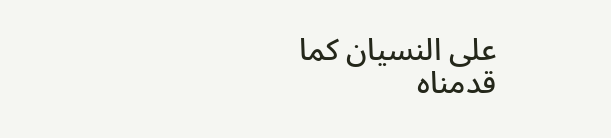على النسيان كما قدمناه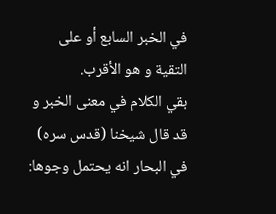في الخبر السابع أو على التقية و هو الأقرب.
بقي الكلام في معنى الخبر و قد قال شيخنا (قدس سره) في البحار انه يحتمل وجوها: